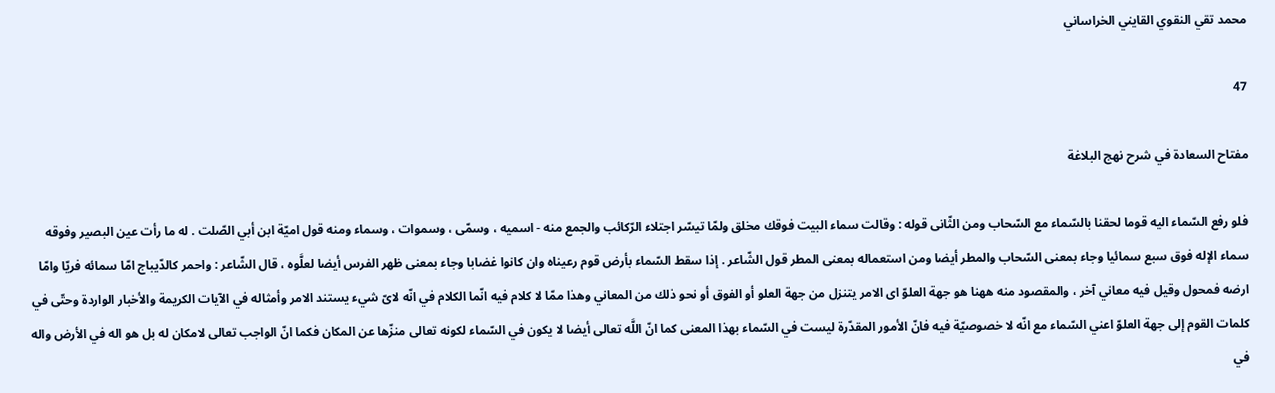محمد تقي النقوي القايني الخراساني

47

مفتاح السعادة في شرح نهج البلاغة

فلو رفع السّماء اليه قوما لحقنا بالسّماء مع السّحاب ومن الثّانى قوله : وقالت سماء البيت فوقك مخلق ولمّا تيسّر اجتلاء الرّكائب والجمع منه - اسميه ، وسمّى ، وسموات ، وسماء ومنه قول اميّة ابن أبي الصّلت . له ما رأت عين البصير وفوقه سماء الإله فوق سبع سمائيا وجاء بمعنى السّحاب والمطر أيضا ومن استعماله بمعنى المطر قول الشّاعر . إذا سقط السّماء بأرض قوم رعيناه وان كانوا غضابا وجاء بمعنى ظهر الفرس أيضا لعلَّوه ، قال الشّاعر : واحمر كالدّيباج امّا سمائه فريّا وامّا ارضه فمحول وقيل فيه معاني آخر ، والمقصود منه ههنا هو جهة العلوّ اى الامر يتنزل من جهة العلو أو الفوق أو نحو ذلك من المعاني وهذا ممّا لا كلام فيه انّما الكلام في انّه لاىّ شيء يستند الامر وأمثاله في الآيات الكريمة والأخبار الواردة وحتّى في كلمات القوم إلى جهة العلوّ اعني السّماء مع انّه لا خصوصيّة فيه فانّ الأمور المقدّرة ليست في السّماء بهذا المعنى كما انّ اللَّه تعالى أيضا لا يكون في السّماء لكونه تعالى منزّها عن المكان فكما انّ الواجب تعالى لامكان له بل هو اله في الأرض واله في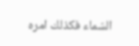السّماء فكذلك امره